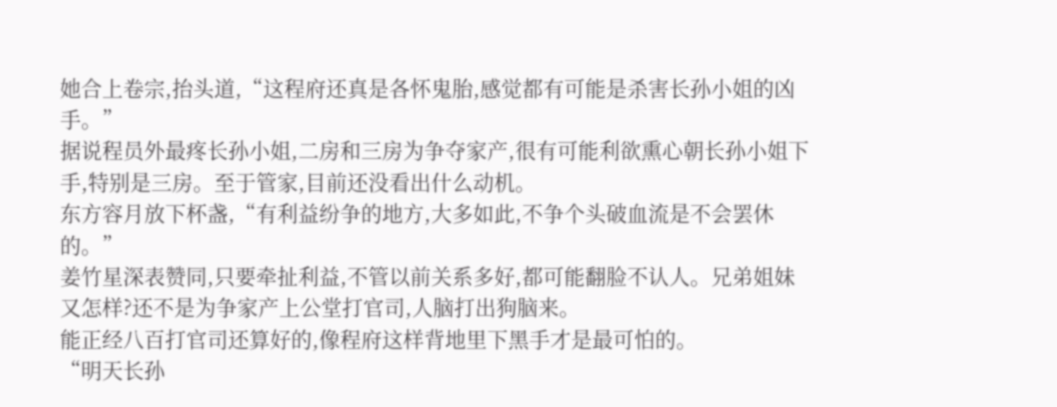她合上卷宗,抬头道,“这程府还真是各怀鬼胎,感觉都有可能是杀害长孙小姐的凶手。”
据说程员外最疼长孙小姐,二房和三房为争夺家产,很有可能利欲熏心朝长孙小姐下手,特别是三房。至于管家,目前还没看出什么动机。
东方容月放下杯盏,“有利益纷争的地方,大多如此,不争个头破血流是不会罢休的。”
姜竹星深表赞同,只要牵扯利益,不管以前关系多好,都可能翻脸不认人。兄弟姐妹又怎样?还不是为争家产上公堂打官司,人脑打出狗脑来。
能正经八百打官司还算好的,像程府这样背地里下黑手才是最可怕的。
“明天长孙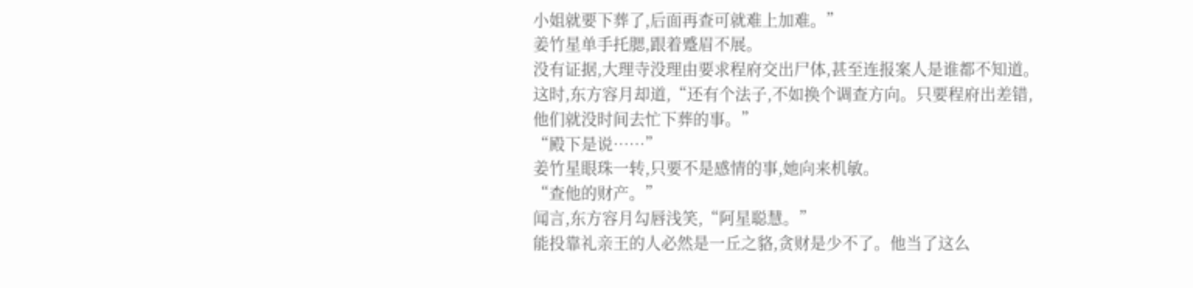小姐就要下葬了,后面再查可就难上加难。”
姜竹星单手托腮,跟着蹙眉不展。
没有证据,大理寺没理由要求程府交出尸体,甚至连报案人是谁都不知道。
这时,东方容月却道,“还有个法子,不如换个调查方向。只要程府出差错,他们就没时间去忙下葬的事。”
“殿下是说……”
姜竹星眼珠一转,只要不是感情的事,她向来机敏。
“查他的财产。”
闻言,东方容月勾唇浅笑,“阿星聪慧。”
能投靠礼亲王的人必然是一丘之貉,贪财是少不了。他当了这么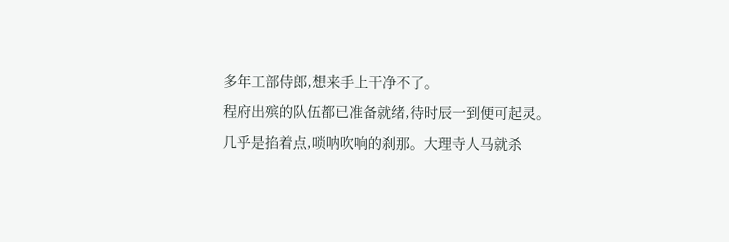多年工部侍郎,想来手上干净不了。
程府出殡的队伍都已准备就绪,待时辰一到便可起灵。
几乎是掐着点,唢呐吹响的刹那。大理寺人马就杀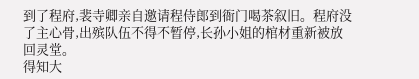到了程府,裴寺卿亲自邀请程侍郎到衙门喝茶叙旧。程府没了主心骨,出殡队伍不得不暂停,长孙小姐的棺材重新被放回灵堂。
得知大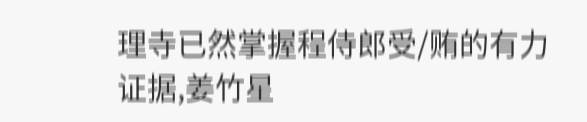理寺已然掌握程侍郎受/贿的有力证据,姜竹星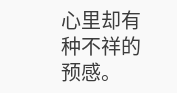心里却有种不祥的预感。